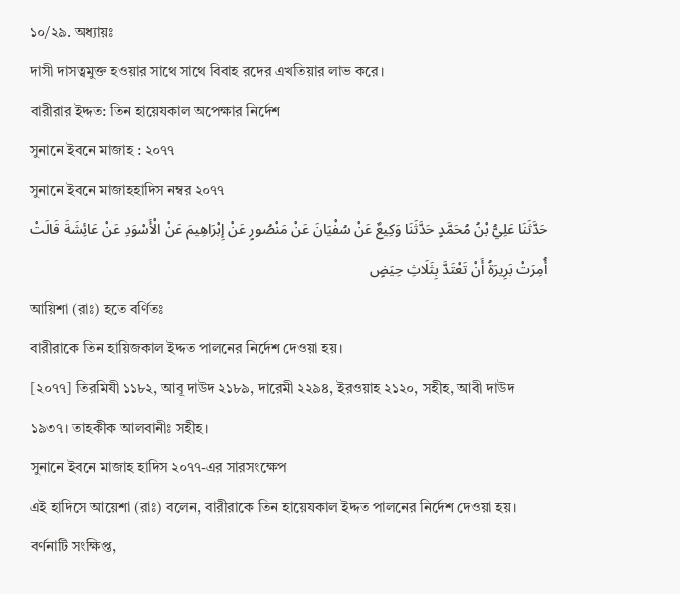১০/২৯. অধ্যায়ঃ
দাসী দাসত্বমুক্ত হওয়ার সাথে সাথে বিবাহ রদের এখতিয়ার লাভ করে।
বারীরার ইদ্দত: তিন হায়েযকাল অপেক্ষার নির্দেশ
সুনানে ইবনে মাজাহ : ২০৭৭
সুনানে ইবনে মাজাহহাদিস নম্বর ২০৭৭
حَدَّثَنَا عَلِيُّ بْنُ مُحَمَّدٍ حَدَّثَنَا وَكِيعٌ عَنْ سُفْيَانَ عَنْ مَنْصُورٍ عَنْ إِبْرَاهِيمَ عَنْ الْأَسْوَدِ عَنْ عَائِشَةَ قَالَتْ أُمِرَتْ بَرِيرَةُ أَنْ تَعْتَدَّ بِثَلَاثِ حِيَضٍ
আয়িশা (রাঃ) হতে বর্ণিতঃ
বারীরাকে তিন হায়িজকাল ইদ্দত পালনের নির্দেশ দেওয়া হয়।
[২০৭৭] তিরমিযী ১১৮২, আবূ দাউদ ২১৮৯, দারেমী ২২৯৪, ইরওয়াহ ২১২০, সহীহ, আবী দাউদ ১৯৩৭। তাহকীক আলবানীঃ সহীহ।
সুনানে ইবনে মাজাহ হাদিস ২০৭৭-এর সারসংক্ষেপ
এই হাদিসে আয়েশা (রাঃ) বলেন, বারীরাকে তিন হায়েযকাল ইদ্দত পালনের নির্দেশ দেওয়া হয়। বর্ণনাটি সংক্ষিপ্ত,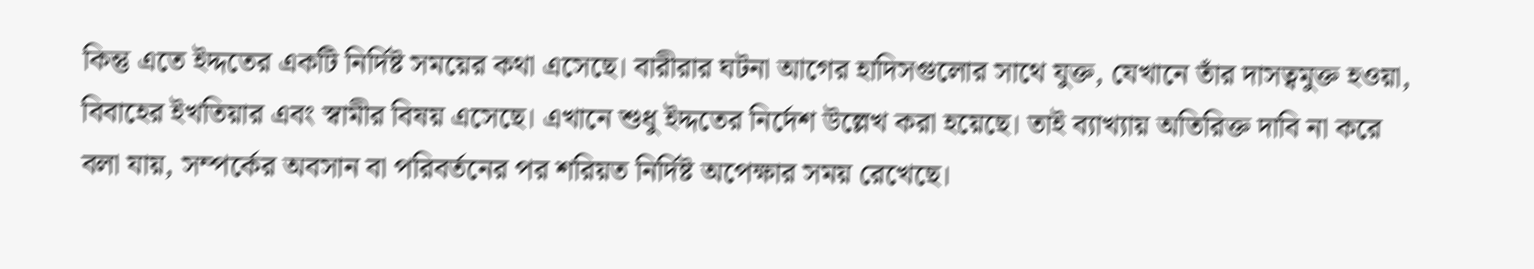কিন্তু এতে ইদ্দতের একটি নির্দিষ্ট সময়ের কথা এসেছে। বারীরার ঘটনা আগের হাদিসগুলোর সাথে যুক্ত, যেখানে তাঁর দাসত্বমুক্ত হওয়া, বিবাহের ইখতিয়ার এবং স্বামীর বিষয় এসেছে। এখানে শুধু ইদ্দতের নির্দেশ উল্লেখ করা হয়েছে। তাই ব্যাখ্যায় অতিরিক্ত দাবি না করে বলা যায়, সম্পর্কের অবসান বা পরিবর্তনের পর শরিয়ত নির্দিষ্ট অপেক্ষার সময় রেখেছে।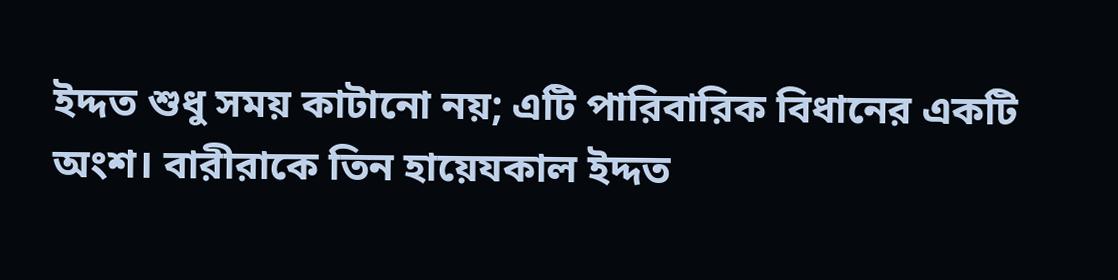ইদ্দত শুধু সময় কাটানো নয়; এটি পারিবারিক বিধানের একটি অংশ। বারীরাকে তিন হায়েযকাল ইদ্দত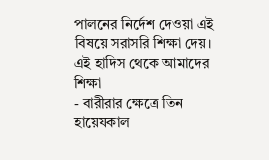পালনের নির্দেশ দেওয়া এই বিষয়ে সরাসরি শিক্ষা দেয়।
এই হাদিস থেকে আমাদের শিক্ষা
- বারীরার ক্ষেত্রে তিন হায়েযকাল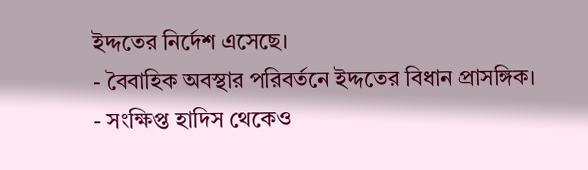ইদ্দতের নির্দেশ এসেছে।
- বৈবাহিক অবস্থার পরিবর্তনে ইদ্দতের বিধান প্রাসঙ্গিক।
- সংক্ষিপ্ত হাদিস থেকেও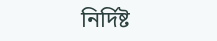নির্দিষ্ট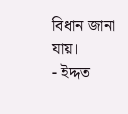বিধান জানা যায়।
- ইদ্দত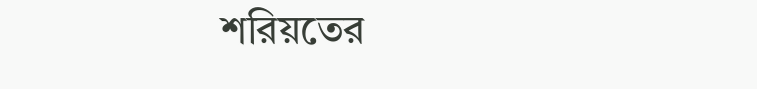শরিয়তের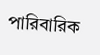পারিবারিক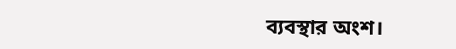ব্যবস্থার অংশ।